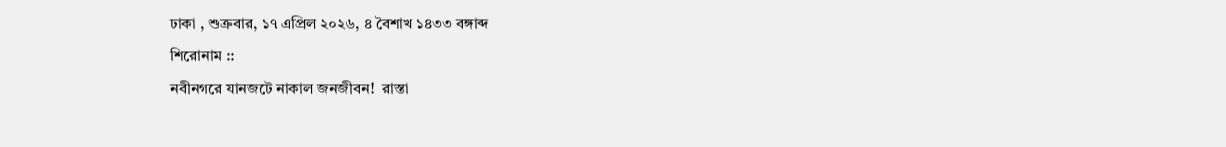ঢাকা , শুক্রবার, ১৭ এপ্রিল ২০২৬, ৪ বৈশাখ ১৪৩৩ বঙ্গাব্দ
শিরোনাম ::
নবীনগরে যানজটে নাকাল জনজীবন!  রাস্তা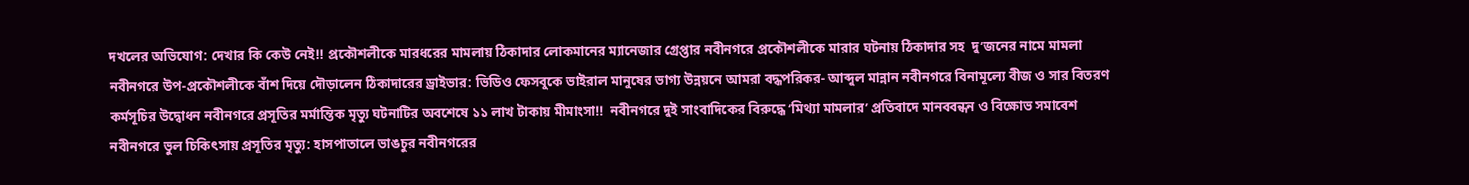দখলের অভিযোগ: দেখার কি কেউ নেই!! প্রকৌশলীকে মারধরের মামলায় ঠিকাদার লোকমানের ম্যানেজার গ্রেপ্তার নবীনগরে প্রকৌশলীকে মারার ঘটনায় ঠিকাদার সহ  দু’জনের নামে মামলা নবীনগরে উপ-প্রকৌশলীকে বাঁশ দিয়ে দৌড়ালেন ঠিকাদারের ড্রাইভার: ভিডিও ফেসবুকে ভাইরাল মানুষের ভাগ্য উন্নয়নে আমরা বদ্ধপরিকর- আব্দুল মান্নান নবীনগরে বিনামূল্যে বীজ ও সার বিতরণ কর্মসূচির উদ্বোধন নবীনগরে প্রসূতির মর্মান্তিক মৃত্যু ঘটনাটির অবশেষে ১১ লাখ টাকায় মীমাংসা!!  নবীনগরে দুই সাংবাদিকের বিরুদ্ধে ‘মিথ্যা মামলার’ প্রতিবাদে মানববন্ধন ও বিক্ষোভ সমাবেশ  নবীনগরে ভুল চিকিৎসায় প্রসূতির মৃত্যু: হাসপাতালে ভাঙচুর নবীনগরের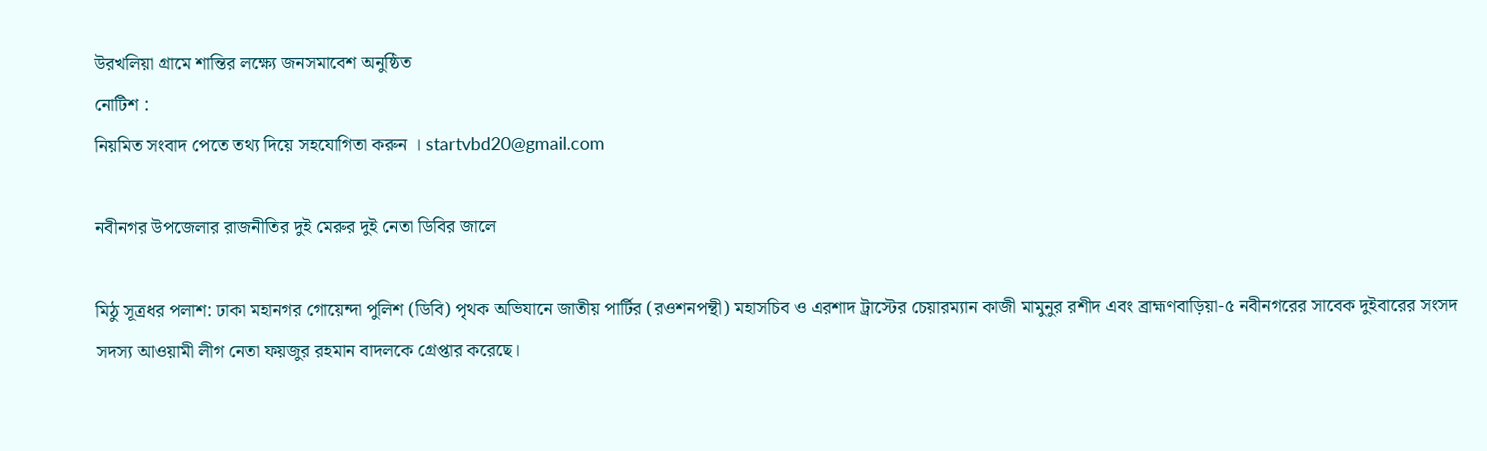উরখলিয়া গ্রামে শান্তির লক্ষ্যে জনসমাবেশ অনুষ্ঠিত
নোটিশ :
নিয়মিত সংবাদ পেতে তথ্য দিয়ে সহযোগিতা করুন । startvbd20@gmail.com

নবীনগর উপজেলার রাজনীতির দুই মেরুর দুই নেতা ডিবির জালে

মিঠু সূত্রধর পলাশ: ঢাকা মহানগর গোয়েন্দা পুলিশ (ডিবি) পৃথক অভিযানে জাতীয় পার্টির (রওশনপন্থী) মহাসচিব ও এরশাদ ট্রাস্টের চেয়ারম্যান কাজী মামুনুর রশীদ এবং ব্রাহ্মণবাড়িয়া-৫ নবীনগরের সাবেক দুইবারের সংসদ সদস্য আওয়ামী লীগ নেতা ফয়জুর রহমান বাদলকে গ্রেপ্তার করেছে।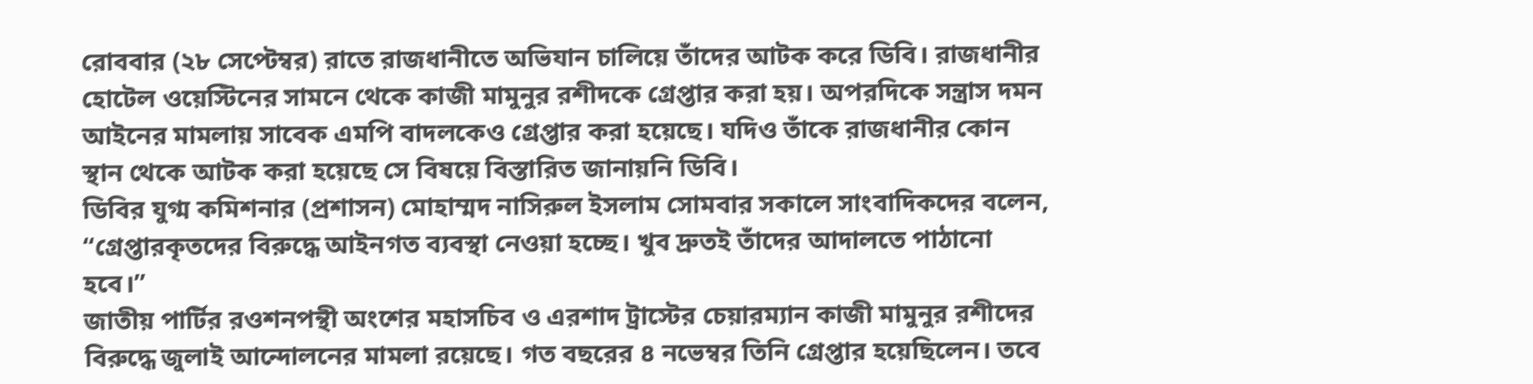রোববার (২৮ সেপ্টেম্বর) রাতে রাজধানীতে অভিযান চালিয়ে তাঁদের আটক করে ডিবি। রাজধানীর হোটেল ওয়েস্টিনের সামনে থেকে কাজী মামুনুর রশীদকে গ্রেপ্তার করা হয়। অপরদিকে সন্ত্রাস দমন আইনের মামলায় সাবেক এমপি বাদলকেও গ্রেপ্তার করা হয়েছে। যদিও তাঁকে রাজধানীর কোন স্থান থেকে আটক করা হয়েছে সে বিষয়ে বিস্তারিত জানায়নি ডিবি।
ডিবির যুগ্ম কমিশনার (প্রশাসন) মোহাম্মদ নাসিরুল ইসলাম সোমবার সকালে সাংবাদিকদের বলেন, “গ্রেপ্তারকৃতদের বিরুদ্ধে আইনগত ব্যবস্থা নেওয়া হচ্ছে। খুব দ্রুতই তাঁদের আদালতে পাঠানো হবে।”
জাতীয় পার্টির রওশনপন্থী অংশের মহাসচিব ও এরশাদ ট্রাস্টের চেয়ারম্যান কাজী মামুনুর রশীদের বিরুদ্ধে জুলাই আন্দোলনের মামলা রয়েছে। গত বছরের ৪ নভেম্বর তিনি গ্রেপ্তার হয়েছিলেন। তবে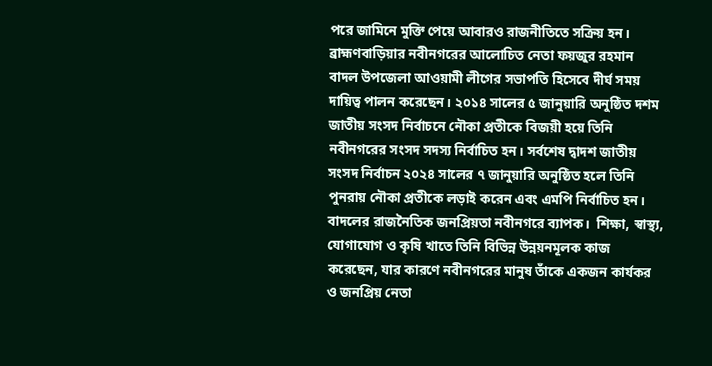পরে জামিনে মুক্তি পেয়ে আবারও রাজনীতিতে সক্রিয় হন।
ব্রাহ্মণবাড়িয়ার নবীনগরের আলোচিত নেতা ফয়জুর রহমান বাদল উপজেলা আওয়ামী লীগের সভাপতি হিসেবে দীর্ঘ সময় দায়িত্ব পালন করেছেন। ২০১৪ সালের ৫ জানুয়ারি অনুষ্ঠিত দশম জাতীয় সংসদ নির্বাচনে নৌকা প্রতীকে বিজয়ী হয়ে তিনি নবীনগরের সংসদ সদস্য নির্বাচিত হন। সর্বশেষ দ্বাদশ জাতীয় সংসদ নির্বাচন ২০২৪ সালের ৭ জানুয়ারি অনুষ্ঠিত হলে তিনি পুনরায় নৌকা প্রতীকে লড়াই করেন এবং এমপি নির্বাচিত হন।
বাদলের রাজনৈতিক জনপ্রিয়তা নবীনগরে ব্যাপক।  শিক্ষা, স্বাস্থ্য, যোগাযোগ ও কৃষি খাতে তিনি বিভিন্ন উন্নয়নমূলক কাজ করেছেন, যার কারণে নবীনগরের মানুষ তাঁকে একজন কার্যকর ও জনপ্রিয় নেতা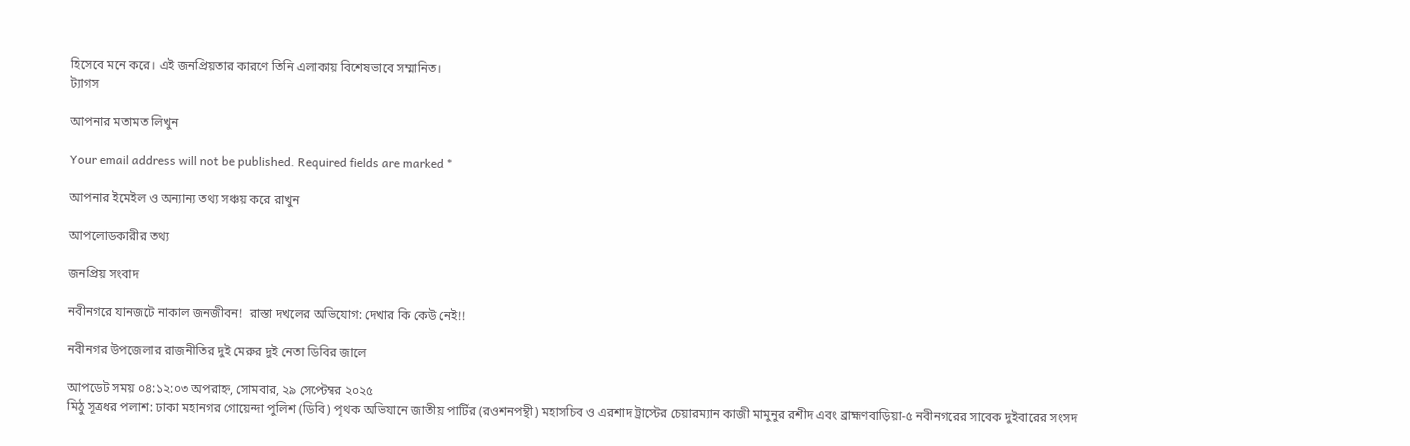হিসেবে মনে করে। এই জনপ্রিয়তার কারণে তিনি এলাকায় বিশেষভাবে সম্মানিত।
ট্যাগস

আপনার মতামত লিখুন

Your email address will not be published. Required fields are marked *

আপনার ইমেইল ও অন্যান্য তথ্য সঞ্চয় করে রাখুন

আপলোডকারীর তথ্য

জনপ্রিয় সংবাদ

নবীনগরে যানজটে নাকাল জনজীবন!  রাস্তা দখলের অভিযোগ: দেখার কি কেউ নেই!!

নবীনগর উপজেলার রাজনীতির দুই মেরুর দুই নেতা ডিবির জালে

আপডেট সময় ০৪:১২:০৩ অপরাহ্ন, সোমবার, ২৯ সেপ্টেম্বর ২০২৫
মিঠু সূত্রধর পলাশ: ঢাকা মহানগর গোয়েন্দা পুলিশ (ডিবি) পৃথক অভিযানে জাতীয় পার্টির (রওশনপন্থী) মহাসচিব ও এরশাদ ট্রাস্টের চেয়ারম্যান কাজী মামুনুর রশীদ এবং ব্রাহ্মণবাড়িয়া-৫ নবীনগরের সাবেক দুইবারের সংসদ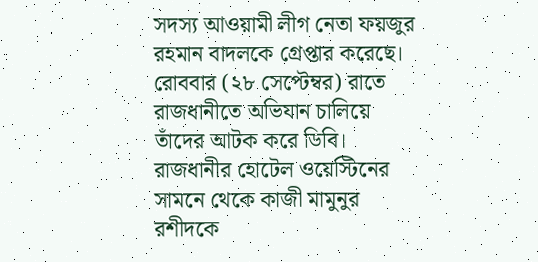সদস্য আওয়ামী লীগ নেতা ফয়জুর রহমান বাদলকে গ্রেপ্তার করেছে।
রোববার (২৮ সেপ্টেম্বর) রাতে রাজধানীতে অভিযান চালিয়ে তাঁদের আটক করে ডিবি। রাজধানীর হোটেল ওয়েস্টিনের সামনে থেকে কাজী মামুনুর রশীদকে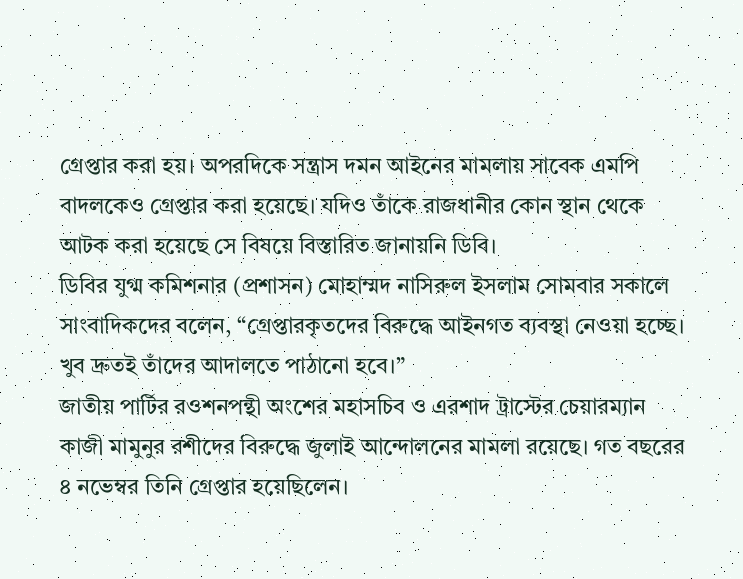গ্রেপ্তার করা হয়। অপরদিকে সন্ত্রাস দমন আইনের মামলায় সাবেক এমপি বাদলকেও গ্রেপ্তার করা হয়েছে। যদিও তাঁকে রাজধানীর কোন স্থান থেকে আটক করা হয়েছে সে বিষয়ে বিস্তারিত জানায়নি ডিবি।
ডিবির যুগ্ম কমিশনার (প্রশাসন) মোহাম্মদ নাসিরুল ইসলাম সোমবার সকালে সাংবাদিকদের বলেন, “গ্রেপ্তারকৃতদের বিরুদ্ধে আইনগত ব্যবস্থা নেওয়া হচ্ছে। খুব দ্রুতই তাঁদের আদালতে পাঠানো হবে।”
জাতীয় পার্টির রওশনপন্থী অংশের মহাসচিব ও এরশাদ ট্রাস্টের চেয়ারম্যান কাজী মামুনুর রশীদের বিরুদ্ধে জুলাই আন্দোলনের মামলা রয়েছে। গত বছরের ৪ নভেম্বর তিনি গ্রেপ্তার হয়েছিলেন।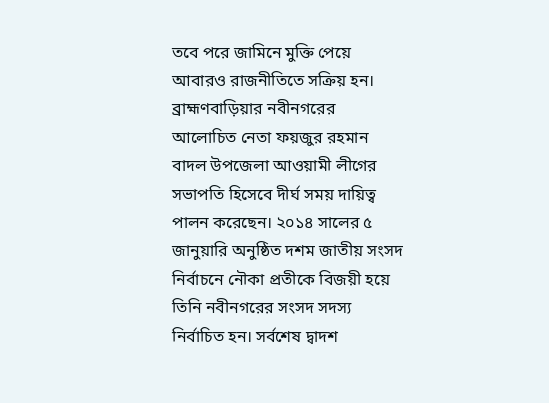তবে পরে জামিনে মুক্তি পেয়ে আবারও রাজনীতিতে সক্রিয় হন।
ব্রাহ্মণবাড়িয়ার নবীনগরের আলোচিত নেতা ফয়জুর রহমান বাদল উপজেলা আওয়ামী লীগের সভাপতি হিসেবে দীর্ঘ সময় দায়িত্ব পালন করেছেন। ২০১৪ সালের ৫ জানুয়ারি অনুষ্ঠিত দশম জাতীয় সংসদ নির্বাচনে নৌকা প্রতীকে বিজয়ী হয়ে তিনি নবীনগরের সংসদ সদস্য নির্বাচিত হন। সর্বশেষ দ্বাদশ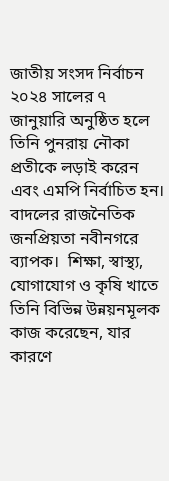জাতীয় সংসদ নির্বাচন ২০২৪ সালের ৭ জানুয়ারি অনুষ্ঠিত হলে তিনি পুনরায় নৌকা প্রতীকে লড়াই করেন এবং এমপি নির্বাচিত হন।
বাদলের রাজনৈতিক জনপ্রিয়তা নবীনগরে ব্যাপক।  শিক্ষা, স্বাস্থ্য, যোগাযোগ ও কৃষি খাতে তিনি বিভিন্ন উন্নয়নমূলক কাজ করেছেন, যার কারণে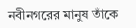নবীনগরের মানুষ তাঁকে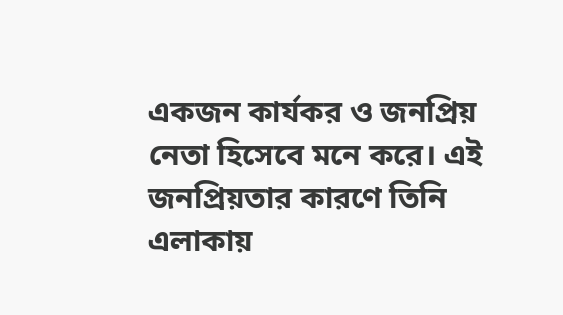একজন কার্যকর ও জনপ্রিয় নেতা হিসেবে মনে করে। এই জনপ্রিয়তার কারণে তিনি এলাকায়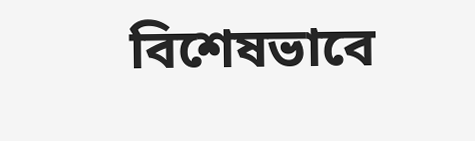বিশেষভাবে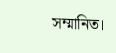সম্মানিত।